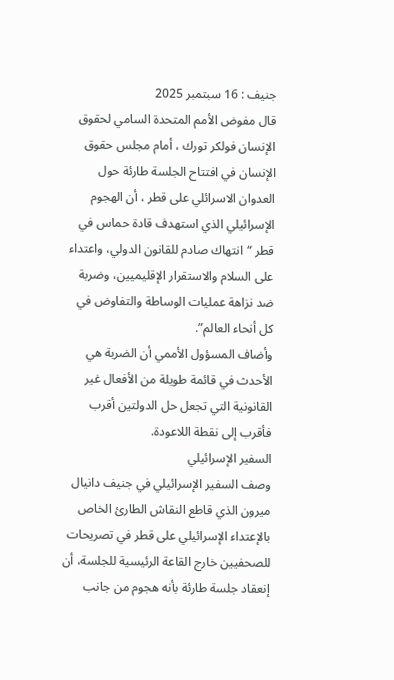جنيف : 16 سبتمبر 2025
قال مفوض الأمم المتحدة السامي لحقوق الإنسان فولكر تورك ، أمام مجلس حقوق الإنسان في افتتاح الجلسة طارئة حول العدوان الاسرائلي على قطر ، أن الهجوم الإسرائيلي الذي استهدف قادة حماس في قطر “انتهاك صادم للقانون الدولي، واعتداء على السلام والاستقرار الإقليميين، وضربة ضد نزاهة عمليات الوساطة والتفاوض في كل أنحاء العالم”.
وأضاف المسؤول الأممي أن الضربة هي الأحدث في قائمة طويلة من الأفعال غير القانونية التي تجعل حل الدولتين أقرب فأقرب إلى نقطة اللاعودة.
السفير الإسرائيلي
وصف السفير الإسرائيلي في جنيف دانيال ميرون الذي قاطع النقاش الطارئ الخاص بالإعتداء الإسرائيلي على قطر في تصريحات للصحفيين خارج القاعة الرئيسية للجلسة، أن إنعقاد جلسة طارئة بأنه هجوم من جانب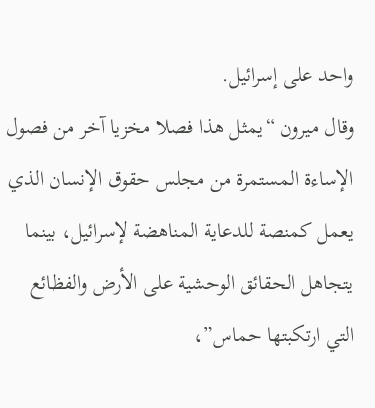واحد على إسرائيل.
وقال ميرون “يمثل هذا فصلا مخزيا آخر من فصول الإساءة المستمرة من مجلس حقوق الإنسان الذي يعمل كمنصة للدعاية المناهضة لإسرائيل، بينما يتجاهل الحقائق الوحشية على الأرض والفظائع التي ارتكبتها حماس”،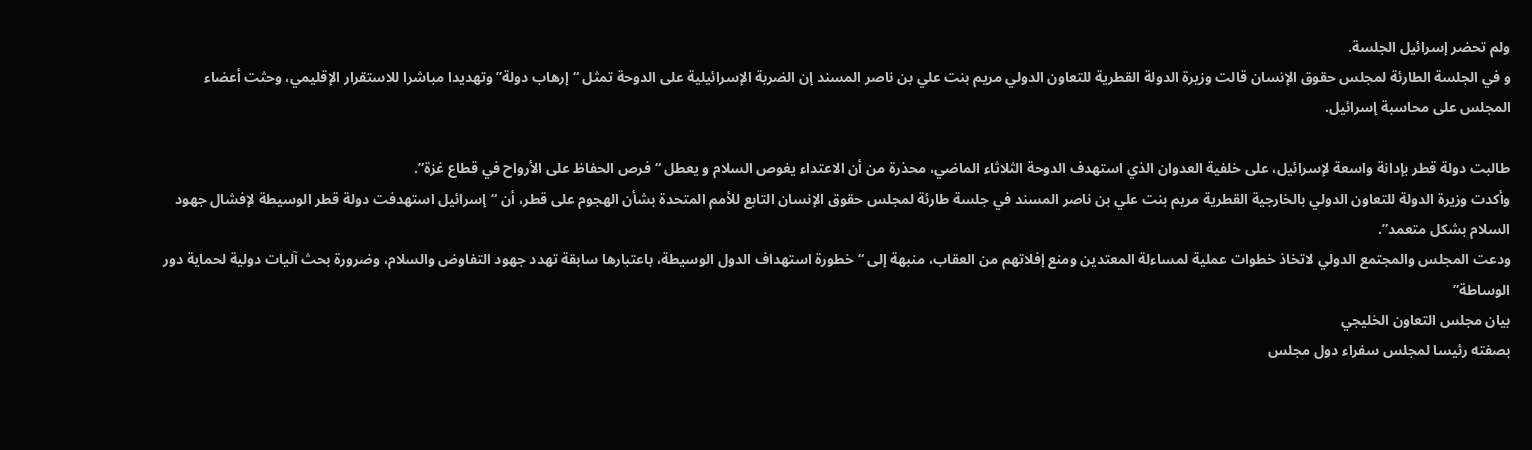ولم تحضر إسرائيل الجلسة.
و في الجلسة الطارئة لمجلس حقوق الإنسان قالت وزيرة الدولة القطرية للتعاون الدولي مريم بنت علي بن ناصر المسند إن الضربة الإسرائيلية على الدوحة تمثل “إرهاب دولة” وتهديدا مباشرا للاستقرار الإقليمي، وحثت أعضاء المجلس على محاسبة إسرائيل.

طالبت دولة قطر بإدانة واسعة لإسرائيل، على خلفية العدوان الذي استهدف الدوحة الثلاثاء الماضي، محذرة من أن الاعتداء يغوص السلام و يعطل “فرص الحفاظ على الأرواح في قطاع غزة”.
وأكدت وزيرة الدولة للتعاون الدولي بالخارجية القطرية مريم بنت علي بن ناصر المسند في جلسة طارئة لمجلس حقوق الإنسان التابع للأمم المتحدة بشأن الهجوم على قطر، أن “إسرائيل استهدفت دولة قطر الوسيطة لإفشال جهود السلام بشكل متعمد”.
ودعت المجلس والمجتمع الدولي لاتخاذ خطوات عملية لمساءلة المعتدين ومنع إفلاتهم من العقاب، منبهة إلى “خطورة استهداف الدول الوسيطة، باعتبارها سابقة تهدد جهود التفاوض والسلام، وضرورة بحث آليات دولية لحماية دور الوساطة”
بيان مجلس التعاون الخليجي
بصفته رئيسا لمجلس سفراء دول مجلس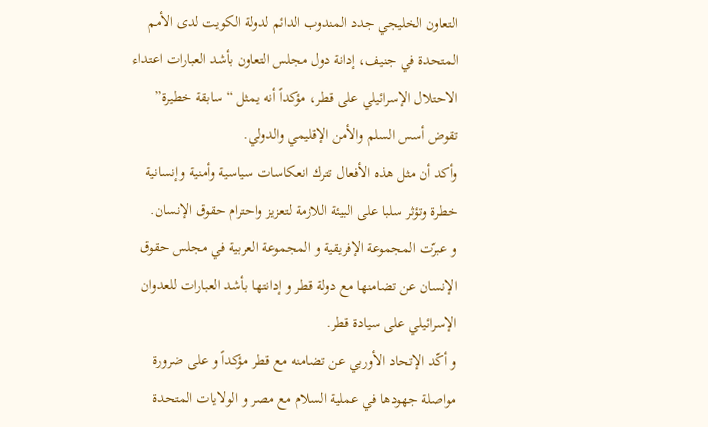التعاون الخليجي جدد المندوب الدائم لدولة الكويت لدى الأمم المتحدة في جنيف، إدانة دول مجلس التعاون بأشد العبارات اعتداء الاحتلال الإسرائيلي على قطر، مؤكداً أنه يمثل “سابقة خطيرة” تقوض أسس السلم والأمن الإقليمي والدولي.
وأكد أن مثل هذه الأفعال تترك انعكاسات سياسية وأمنية وإنسانية خطرة وتؤثر سلبا على البيئة اللازمة لتعزيز واحترام حقوق الإنسان.
و عبرّت المجموعة الإفريقية و المجموعة العربية في مجلس حقوق الإنسان عن تضامنها مع دولة قطر و إدانتها بأشد العبارات للعدوان الإسرائيلي على سيادة قطر.
و أكّد الإتحاد الأوربي عن تضامنه مع قطر مؤكداً و على ضرورة مواصلة جهودها في عملية السلام مع مصر و الولايات المتحدة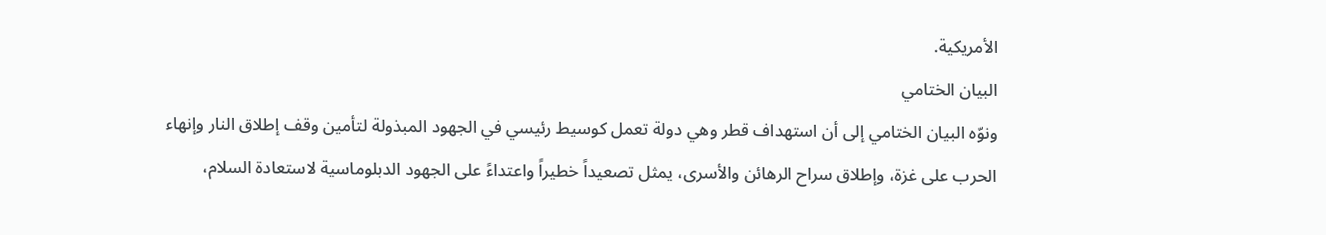الأمريكية.
البيان الختامي
ونوّه البيان الختامي إلى أن استهداف قطر وهي دولة تعمل كوسيط رئيسي في الجهود المبذولة لتأمين وقف إطلاق النار وإنهاء الحرب على غزة، وإطلاق سراح الرهائن والأسرى، يمثل تصعيداً خطيراً واعتداءً على الجهود الدبلوماسية لاستعادة السلام،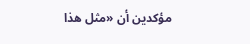مؤكدين أن «مثل هذا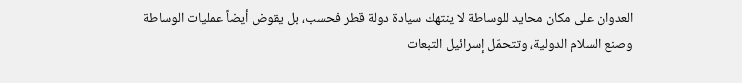العدوان على مكان محايد للوساطة لا ينتهك سيادة دولة قطر فحسب، بل يقوض أيضاً عمليات الوساطة وصنع السلام الدولية، وتتحمّل إسرائيل التبعات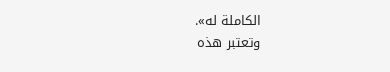الكاملة له».
وتعتبر هذه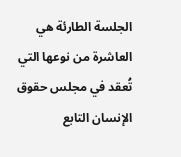الجلسة الطارئة هي العاشرة من نوعها التي تُعقد في مجلس حقوق الإنسان التابع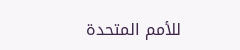للأمم المتحدة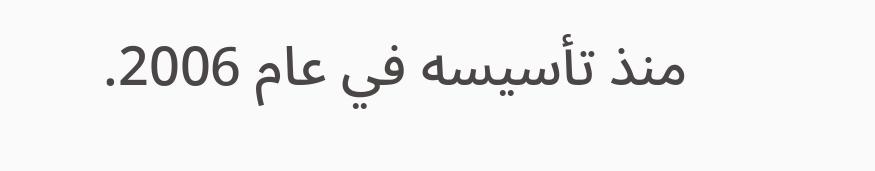منذ تأسيسه في عام 2006.